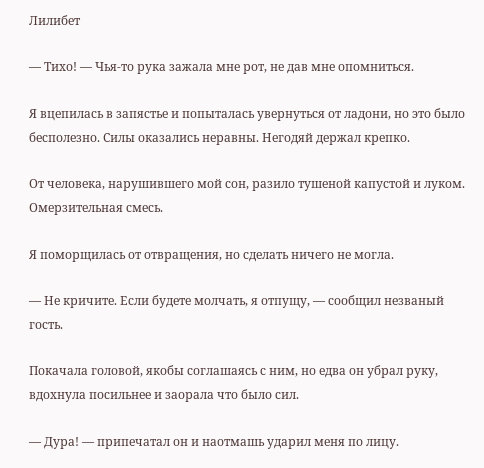Лилибет

— Тихо! — Чья-то рука зажала мне рот, не дав мне опомниться.

Я вцепилась в запястье и попыталась увернуться от ладони, но это было бесполезно. Силы оказались неравны. Негодяй держал крепко.

От человека, нарушившего мой сон, разило тушеной капустой и луком. Омерзительная смесь.

Я поморщилась от отвращения, но сделать ничего не могла.

— Не кричите. Если будете молчать, я отпущу, — сообщил незваный гость.

Покачала головой, якобы соглашаясь с ним, но едва он убрал руку, вдохнула посильнее и заорала что было сил.

— Дура! — припечатал он и наотмашь ударил меня по лицу.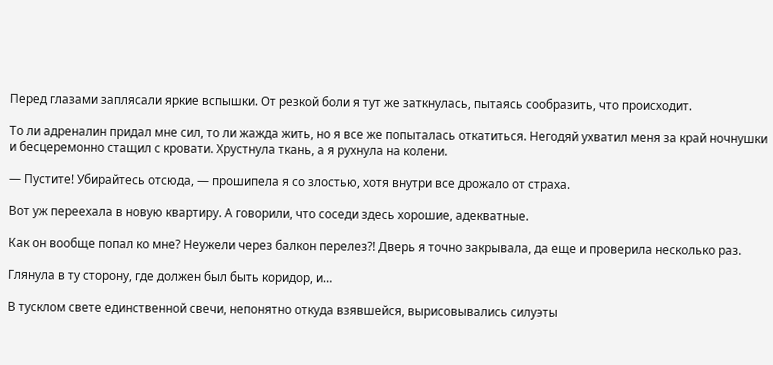Перед глазами заплясали яркие вспышки. От резкой боли я тут же заткнулась, пытаясь сообразить, что происходит.

То ли адреналин придал мне сил, то ли жажда жить, но я все же попыталась откатиться. Негодяй ухватил меня за край ночнушки и бесцеремонно стащил с кровати. Хрустнула ткань, а я рухнула на колени.

— Пустите! Убирайтесь отсюда, — прошипела я со злостью, хотя внутри все дрожало от страха.

Вот уж переехала в новую квартиру. А говорили, что соседи здесь хорошие, адекватные.

Как он вообще попал ко мне? Неужели через балкон перелез?! Дверь я точно закрывала, да еще и проверила несколько раз.

Глянула в ту сторону, где должен был быть коридор, и…

В тусклом свете единственной свечи, непонятно откуда взявшейся, вырисовывались силуэты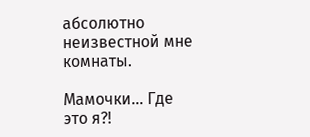абсолютно неизвестной мне комнаты.

Мамочки… Где это я?!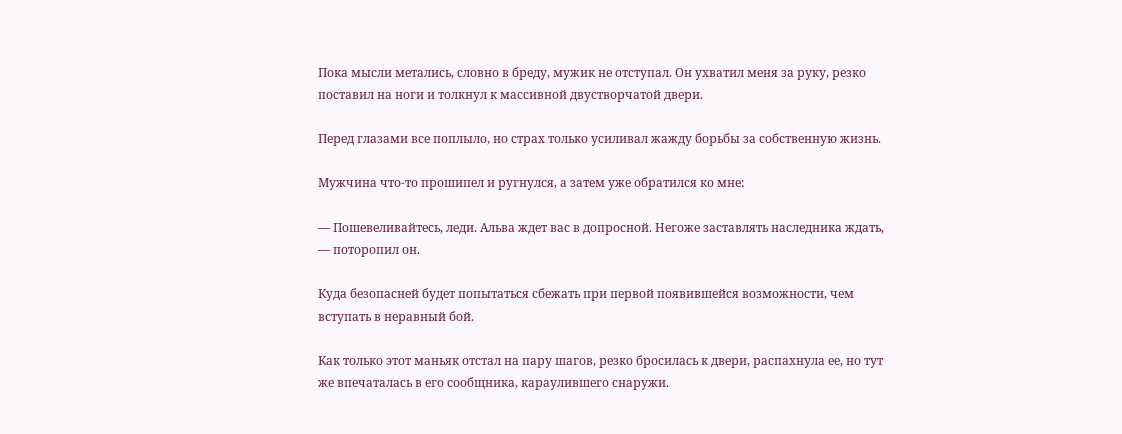Пока мысли метались, словно в бреду, мужик не отступал. Он ухватил меня за руку, резко поставил на ноги и толкнул к массивной двустворчатой двери.

Перед глазами все поплыло, но страх только усиливал жажду борьбы за собственную жизнь.

Мужчина что-то прошипел и ругнулся, а затем уже обратился ко мне:

— Пошевеливайтесь, леди. Альва ждет вас в допросной. Негоже заставлять наследника ждать, — поторопил он.

Куда безопасней будет попытаться сбежать при первой появившейся возможности, чем вступать в неравный бой.

Как только этот маньяк отстал на пару шагов, резко бросилась к двери, распахнула ее, но тут же впечаталась в его сообщника, караулившего снаружи.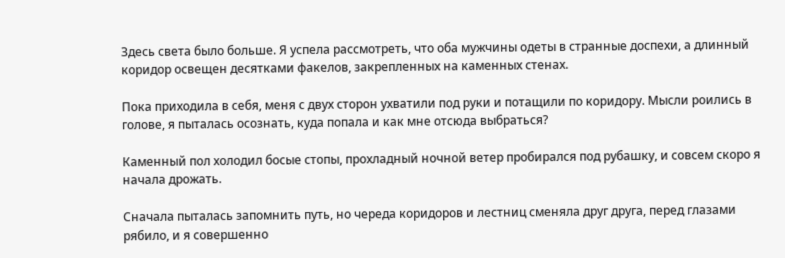Здесь света было больше. Я успела рассмотреть, что оба мужчины одеты в странные доспехи, а длинный коридор освещен десятками факелов, закрепленных на каменных стенах.

Пока приходила в себя, меня с двух сторон ухватили под руки и потащили по коридору. Мысли роились в голове, я пыталась осознать, куда попала и как мне отсюда выбраться?

Каменный пол холодил босые стопы, прохладный ночной ветер пробирался под рубашку, и совсем скоро я начала дрожать.

Сначала пыталась запомнить путь, но череда коридоров и лестниц сменяла друг друга, перед глазами рябило, и я совершенно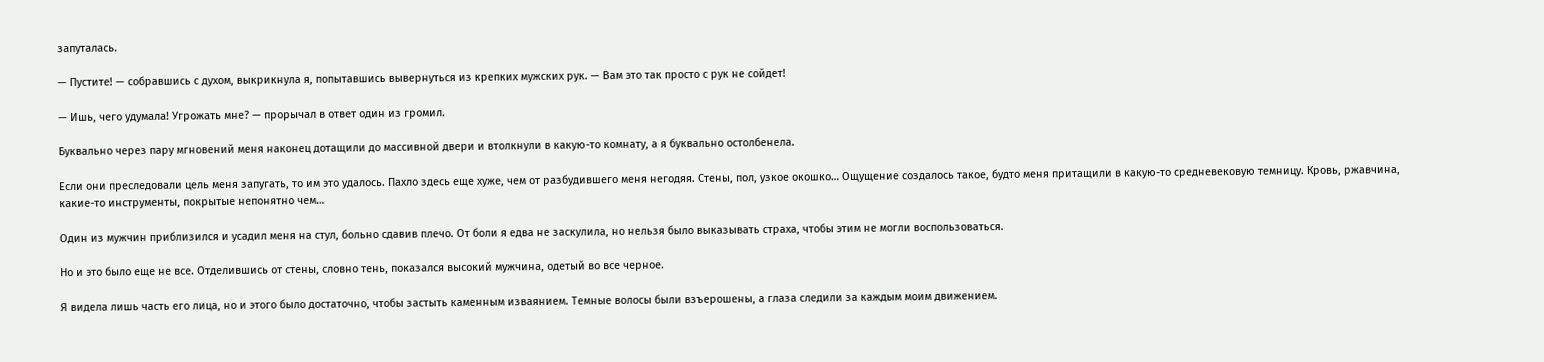запуталась.

— Пустите! — собравшись с духом, выкрикнула я, попытавшись вывернуться из крепких мужских рук. — Вам это так просто с рук не сойдет!

— Ишь, чего удумала! Угрожать мне? — прорычал в ответ один из громил.

Буквально через пару мгновений меня наконец дотащили до массивной двери и втолкнули в какую-то комнату, а я буквально остолбенела.

Если они преследовали цель меня запугать, то им это удалось. Пахло здесь еще хуже, чем от разбудившего меня негодяя. Стены, пол, узкое окошко… Ощущение создалось такое, будто меня притащили в какую-то средневековую темницу. Кровь, ржавчина, какие-то инструменты, покрытые непонятно чем…

Один из мужчин приблизился и усадил меня на стул, больно сдавив плечо. От боли я едва не заскулила, но нельзя было выказывать страха, чтобы этим не могли воспользоваться.

Но и это было еще не все. Отделившись от стены, словно тень, показался высокий мужчина, одетый во все черное.

Я видела лишь часть его лица, но и этого было достаточно, чтобы застыть каменным изваянием. Темные волосы были взъерошены, а глаза следили за каждым моим движением.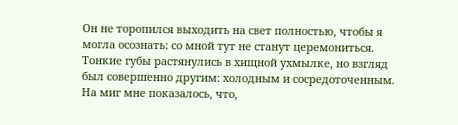Он не торопился выходить на свет полностью, чтобы я могла осознать: со мной тут не станут церемониться. Тонкие губы растянулись в хищной ухмылке, но взгляд был совершенно другим: холодным и сосредоточенным. На миг мне показалось, что,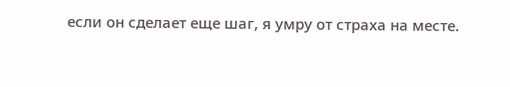если он сделает еще шаг, я умру от страха на месте.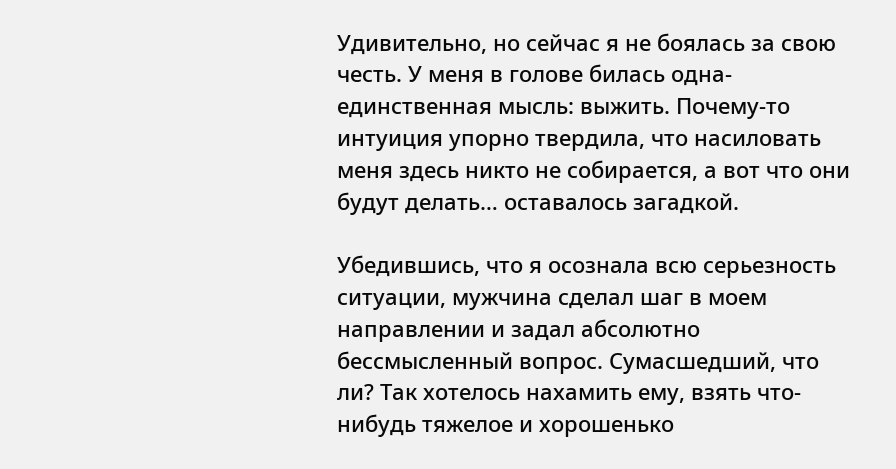Удивительно, но сейчас я не боялась за свою честь. У меня в голове билась одна-единственная мысль: выжить. Почему-то интуиция упорно твердила, что насиловать меня здесь никто не собирается, а вот что они будут делать… оставалось загадкой.

Убедившись, что я осознала всю серьезность ситуации, мужчина сделал шаг в моем направлении и задал абсолютно бессмысленный вопрос. Сумасшедший, что ли? Так хотелось нахамить ему, взять что-нибудь тяжелое и хорошенько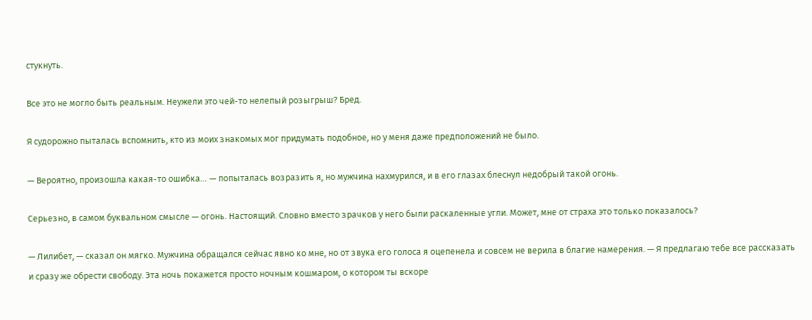стукнуть.

Все это не могло быть реальным. Неужели это чей-то нелепый розыгрыш? Бред.

Я судорожно пыталась вспомнить, кто из моих знакомых мог придумать подобное, но у меня даже предположений не было.

— Вероятно, произошла какая-то ошибка… — попыталась возразить я, но мужчина нахмурился, и в его глазах блеснул недобрый такой огонь.

Серьезно, в самом буквальном смысле — огонь. Настоящий. Словно вместо зрачков у него были раскаленные угли. Может, мне от страха это только показалось?

— Лилибет, — сказал он мягко. Мужчина обращался сейчас явно ко мне, но от звука его голоса я оцепенела и совсем не верила в благие намерения. — Я предлагаю тебе все рассказать и сразу же обрести свободу. Эта ночь покажется просто ночным кошмаром, о котором ты вскоре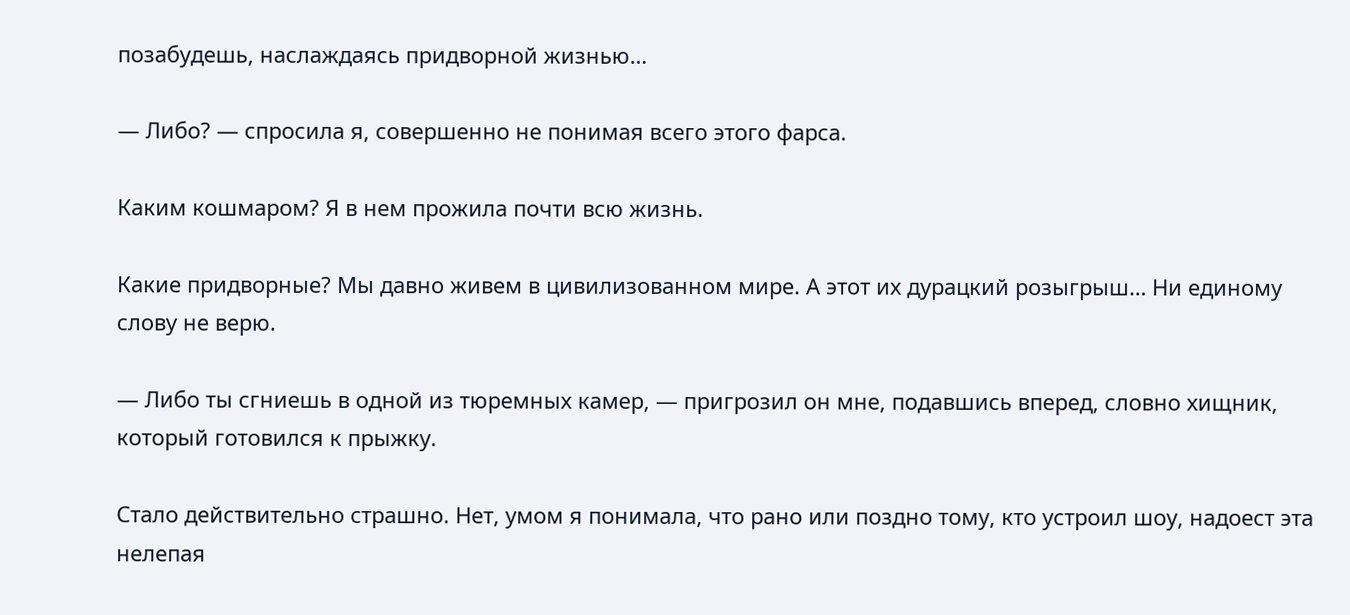позабудешь, наслаждаясь придворной жизнью…

— Либо? — спросила я, совершенно не понимая всего этого фарса.

Каким кошмаром? Я в нем прожила почти всю жизнь.

Какие придворные? Мы давно живем в цивилизованном мире. А этот их дурацкий розыгрыш… Ни единому слову не верю.

— Либо ты сгниешь в одной из тюремных камер, — пригрозил он мне, подавшись вперед, словно хищник, который готовился к прыжку.

Стало действительно страшно. Нет, умом я понимала, что рано или поздно тому, кто устроил шоу, надоест эта нелепая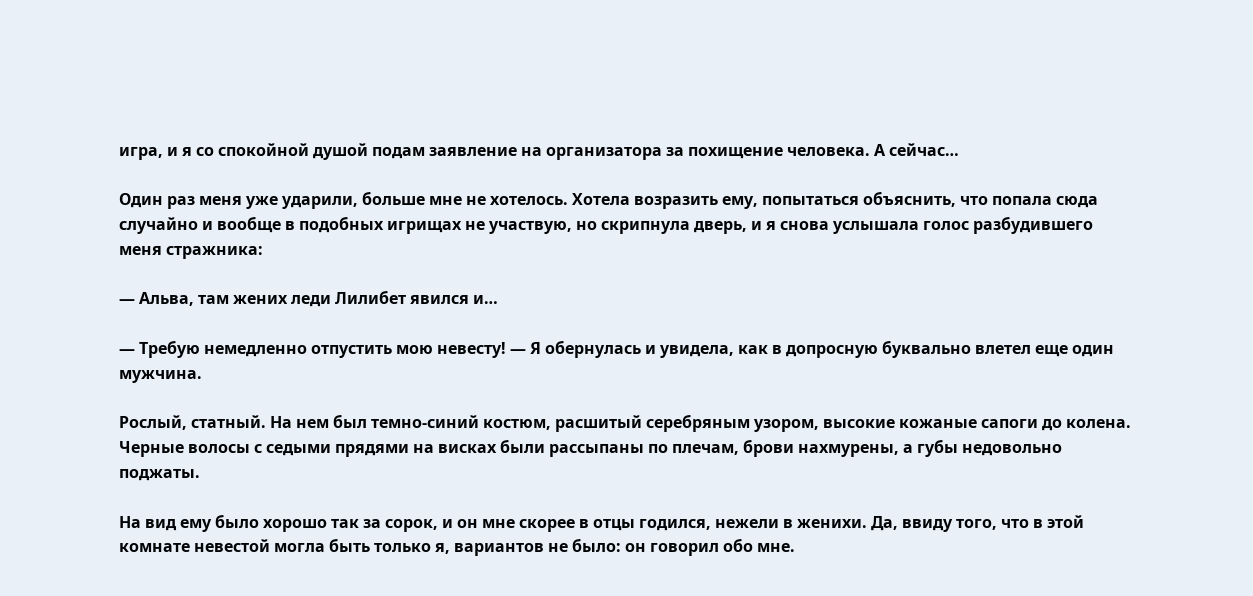игра, и я со спокойной душой подам заявление на организатора за похищение человека. А сейчас…

Один раз меня уже ударили, больше мне не хотелось. Хотела возразить ему, попытаться объяснить, что попала сюда случайно и вообще в подобных игрищах не участвую, но скрипнула дверь, и я снова услышала голос разбудившего меня стражника:

— Альва, там жених леди Лилибет явился и…

— Требую немедленно отпустить мою невесту! — Я обернулась и увидела, как в допросную буквально влетел еще один мужчина.

Рослый, статный. На нем был темно-синий костюм, расшитый серебряным узором, высокие кожаные сапоги до колена. Черные волосы с седыми прядями на висках были рассыпаны по плечам, брови нахмурены, а губы недовольно поджаты.

На вид ему было хорошо так за сорок, и он мне скорее в отцы годился, нежели в женихи. Да, ввиду того, что в этой комнате невестой могла быть только я, вариантов не было: он говорил обо мне.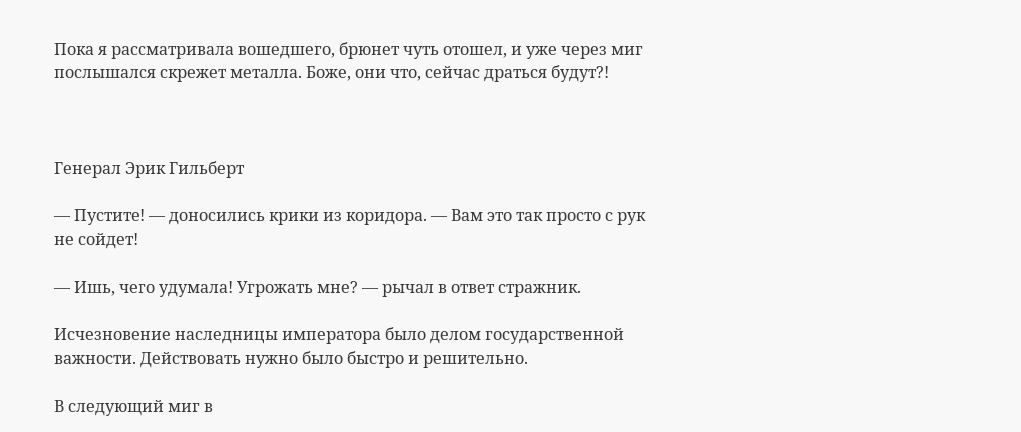Пока я рассматривала вошедшего, брюнет чуть отошел, и уже через миг послышался скрежет металла. Боже, они что, сейчас драться будут?!



Генерал Эрик Гильберт

— Пустите! — доносились крики из коридора. — Вам это так просто с рук не сойдет!

— Ишь, чего удумала! Угрожать мне? — рычал в ответ стражник.

Исчезновение наследницы императора было делом государственной важности. Действовать нужно было быстро и решительно.

В следующий миг в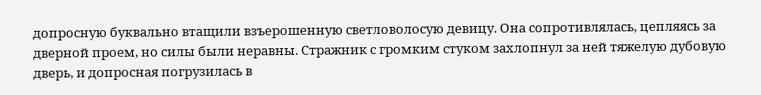допросную буквально втащили взъерошенную светловолосую девицу. Она сопротивлялась, цепляясь за дверной проем, но силы были неравны. Стражник с громким стуком захлопнул за ней тяжелую дубовую дверь, и допросная погрузилась в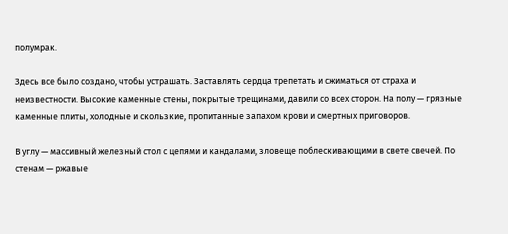полумрак.

Здесь все было создано, чтобы устрашать. Заставлять сердца трепетать и сжиматься от страха и неизвестности. Высокие каменные стены, покрытые трещинами, давили со всех сторон. На полу — грязные каменные плиты, холодные и скользкие, пропитанные запахом крови и смертных приговоров.

В углу — массивный железный стол с цепями и кандалами, зловеще поблескивающими в свете свечей. По стенам — ржавые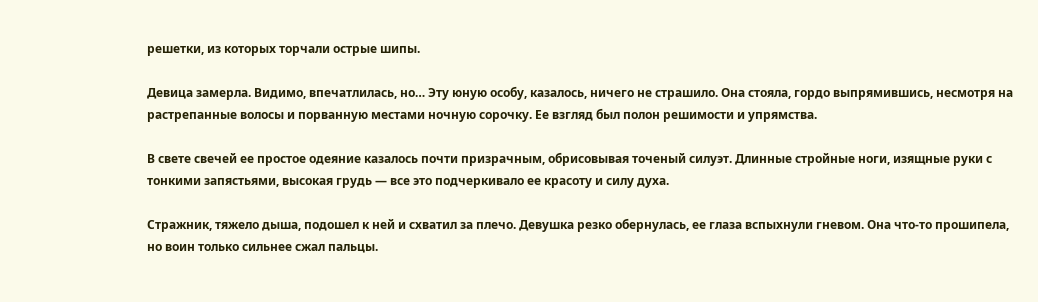решетки, из которых торчали острые шипы.

Девица замерла. Видимо, впечатлилась, но… Эту юную особу, казалось, ничего не страшило. Она стояла, гордо выпрямившись, несмотря на растрепанные волосы и порванную местами ночную сорочку. Ее взгляд был полон решимости и упрямства.

В свете свечей ее простое одеяние казалось почти призрачным, обрисовывая точеный силуэт. Длинные стройные ноги, изящные руки с тонкими запястьями, высокая грудь — все это подчеркивало ее красоту и силу духа.

Стражник, тяжело дыша, подошел к ней и схватил за плечо. Девушка резко обернулась, ее глаза вспыхнули гневом. Она что-то прошипела, но воин только сильнее сжал пальцы.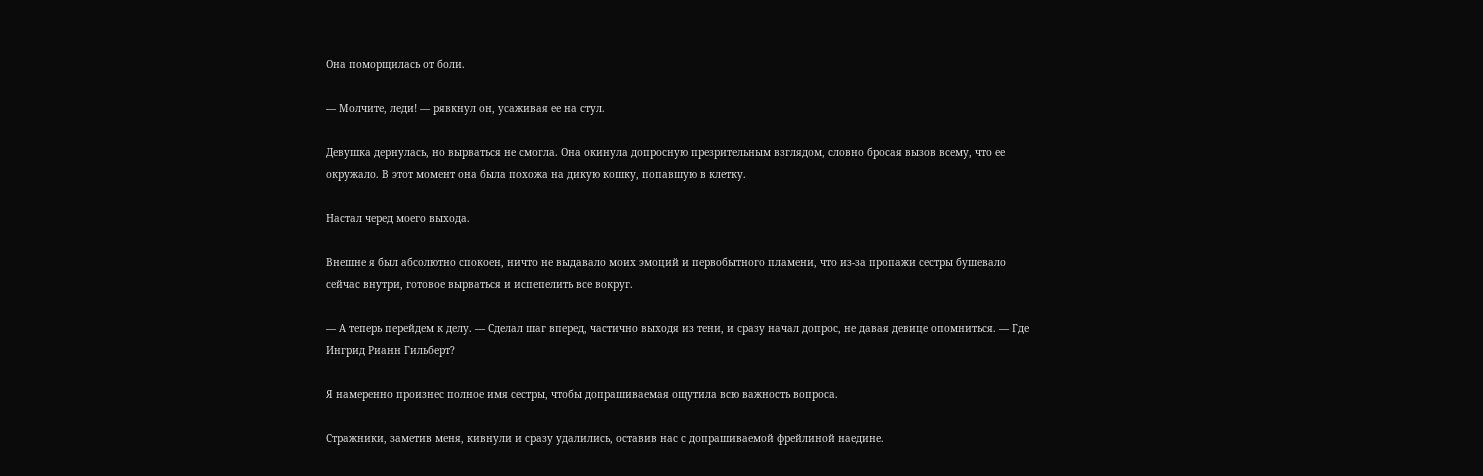Она поморщилась от боли.

— Молчите, леди! — рявкнул он, усаживая ее на стул.

Девушка дернулась, но вырваться не смогла. Она окинула допросную презрительным взглядом, словно бросая вызов всему, что ее окружало. В этот момент она была похожа на дикую кошку, попавшую в клетку.

Настал черед моего выхода.

Внешне я был абсолютно спокоен, ничто не выдавало моих эмоций и первобытного пламени, что из-за пропажи сестры бушевало сейчас внутри, готовое вырваться и испепелить все вокруг.

— А теперь перейдем к делу. — Сделал шаг вперед, частично выходя из тени, и сразу начал допрос, не давая девице опомниться. — Где Ингрид Рианн Гильберт?

Я намеренно произнес полное имя сестры, чтобы допрашиваемая ощутила всю важность вопроса.

Стражники, заметив меня, кивнули и сразу удалились, оставив нас с допрашиваемой фрейлиной наедине.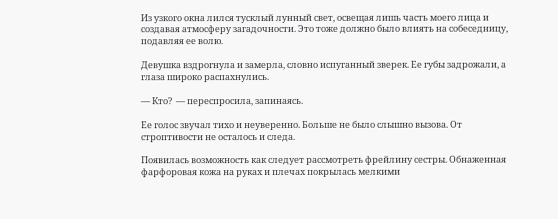Из узкого окна лился тусклый лунный свет, освещая лишь часть моего лица и создавая атмосферу загадочности. Это тоже должно было влиять на собеседницу, подавляя ее волю.

Девушка вздрогнула и замерла, словно испуганный зверек. Ее губы задрожали, а глаза широко распахнулись.

— Кто?  — переспросила, запинаясь.

Ее голос звучал тихо и неуверенно. Больше не было слышно вызова. От строптивости не осталось и следа.

Появилась возможность как следует рассмотреть фрейлину сестры. Обнаженная фарфоровая кожа на руках и плечах покрылась мелкими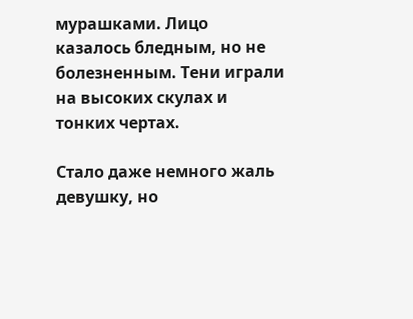мурашками. Лицо казалось бледным, но не болезненным. Тени играли на высоких скулах и тонких чертах.

Стало даже немного жаль девушку, но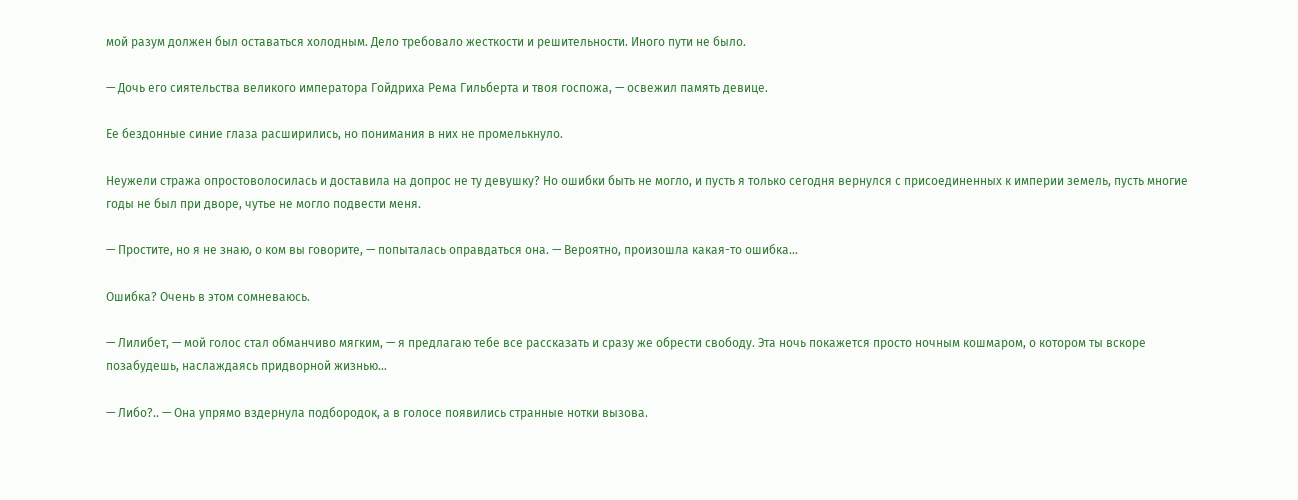мой разум должен был оставаться холодным. Дело требовало жесткости и решительности. Иного пути не было.

— Дочь его сиятельства великого императора Гойдриха Рема Гильберта и твоя госпожа, — освежил память девице.

Ее бездонные синие глаза расширились, но понимания в них не промелькнуло.

Неужели стража опростоволосилась и доставила на допрос не ту девушку? Но ошибки быть не могло, и пусть я только сегодня вернулся с присоединенных к империи земель, пусть многие годы не был при дворе, чутье не могло подвести меня.

— Простите, но я не знаю, о ком вы говорите, — попыталась оправдаться она. — Вероятно, произошла какая-то ошибка…

Ошибка? Очень в этом сомневаюсь.

— Лилибет, — мой голос стал обманчиво мягким, — я предлагаю тебе все рассказать и сразу же обрести свободу. Эта ночь покажется просто ночным кошмаром, о котором ты вскоре позабудешь, наслаждаясь придворной жизнью…

— Либо?.. — Она упрямо вздернула подбородок, а в голосе появились странные нотки вызова.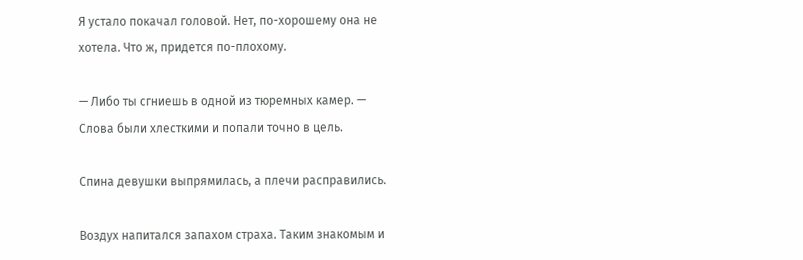Я устало покачал головой. Нет, по-хорошему она не хотела. Что ж, придется по-плохому.

— Либо ты сгниешь в одной из тюремных камер. — Слова были хлесткими и попали точно в цель.

Спина девушки выпрямилась, а плечи расправились.

Воздух напитался запахом страха. Таким знакомым и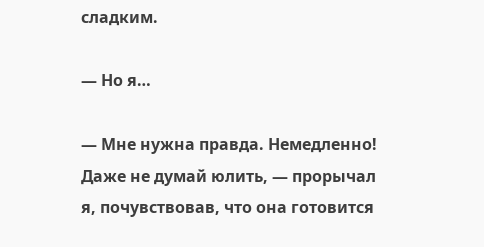сладким.

— Но я…

— Мне нужна правда. Немедленно! Даже не думай юлить, — прорычал я, почувствовав, что она готовится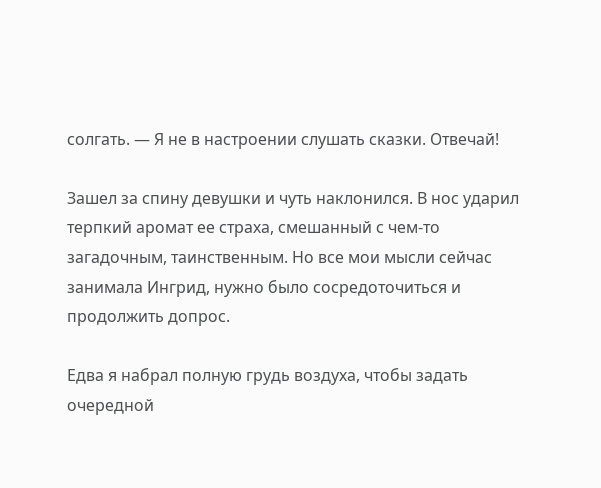солгать. — Я не в настроении слушать сказки. Отвечай!

Зашел за спину девушки и чуть наклонился. В нос ударил терпкий аромат ее страха, смешанный с чем-то загадочным, таинственным. Но все мои мысли сейчас занимала Ингрид, нужно было сосредоточиться и продолжить допрос.

Едва я набрал полную грудь воздуха, чтобы задать очередной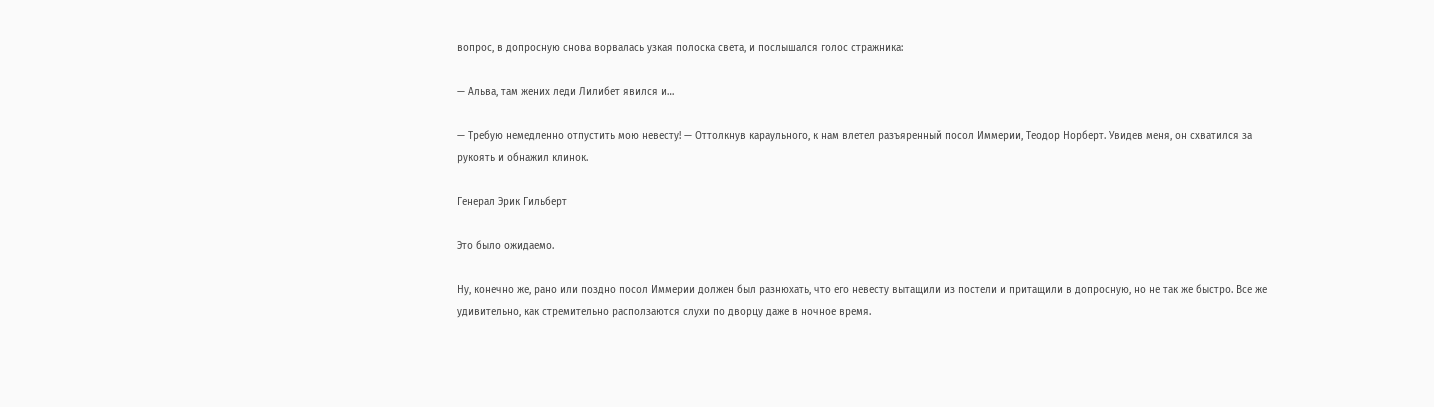вопрос, в допросную снова ворвалась узкая полоска света, и послышался голос стражника:

— Альва, там жених леди Лилибет явился и…

— Требую немедленно отпустить мою невесту! — Оттолкнув караульного, к нам влетел разъяренный посол Иммерии, Теодор Норберт. Увидев меня, он схватился за рукоять и обнажил клинок.

Генерал Эрик Гильберт

Это было ожидаемо.

Ну, конечно же, рано или поздно посол Иммерии должен был разнюхать, что его невесту вытащили из постели и притащили в допросную, но не так же быстро. Все же удивительно, как стремительно расползаются слухи по дворцу даже в ночное время.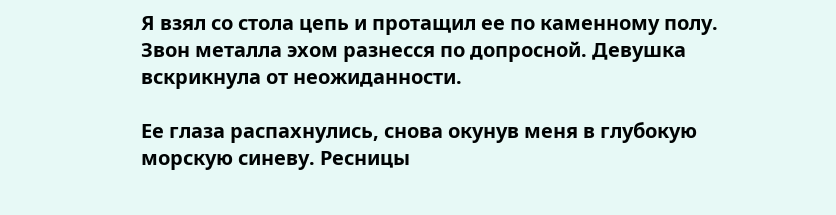Я взял со стола цепь и протащил ее по каменному полу. Звон металла эхом разнесся по допросной. Девушка вскрикнула от неожиданности.

Ее глаза распахнулись, снова окунув меня в глубокую морскую синеву. Ресницы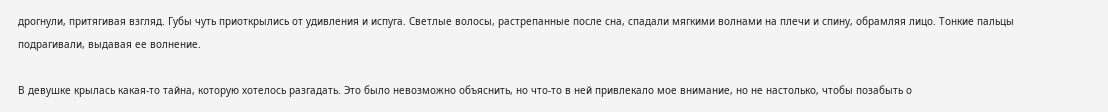дрогнули, притягивая взгляд. Губы чуть приоткрылись от удивления и испуга. Светлые волосы, растрепанные после сна, спадали мягкими волнами на плечи и спину, обрамляя лицо. Тонкие пальцы подрагивали, выдавая ее волнение.

В девушке крылась какая-то тайна, которую хотелось разгадать. Это было невозможно объяснить, но что-то в ней привлекало мое внимание, но не настолько, чтобы позабыть о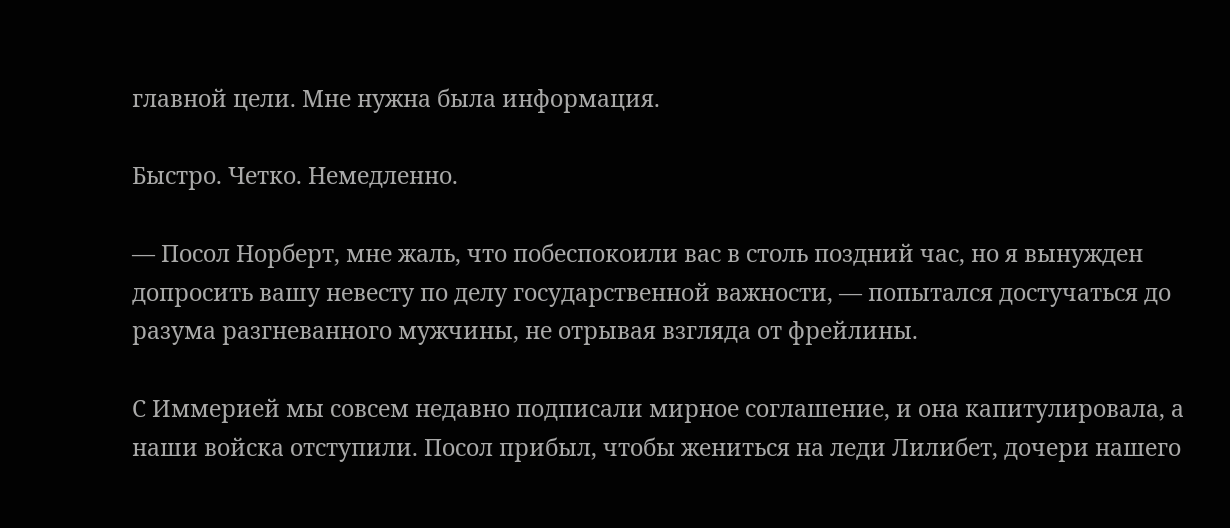главной цели. Мне нужна была информация.

Быстро. Четко. Немедленно.

— Посол Норберт, мне жаль, что побеспокоили вас в столь поздний час, но я вынужден допросить вашу невесту по делу государственной важности, — попытался достучаться до разума разгневанного мужчины, не отрывая взгляда от фрейлины.

С Иммерией мы совсем недавно подписали мирное соглашение, и она капитулировала, а наши войска отступили. Посол прибыл, чтобы жениться на леди Лилибет, дочери нашего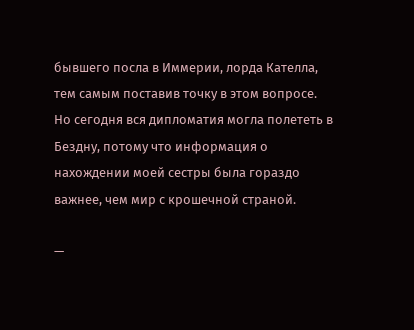бывшего посла в Иммерии, лорда Кателла, тем самым поставив точку в этом вопросе. Но сегодня вся дипломатия могла полететь в Бездну, потому что информация о нахождении моей сестры была гораздо важнее, чем мир с крошечной страной.

—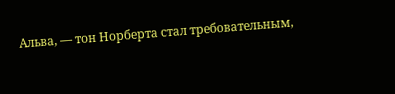Альва, — тон Норберта стал требовательным,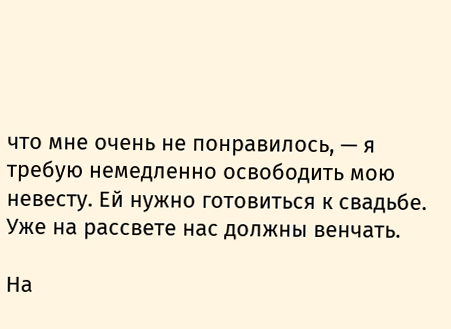что мне очень не понравилось, — я требую немедленно освободить мою невесту. Ей нужно готовиться к свадьбе. Уже на рассвете нас должны венчать.

На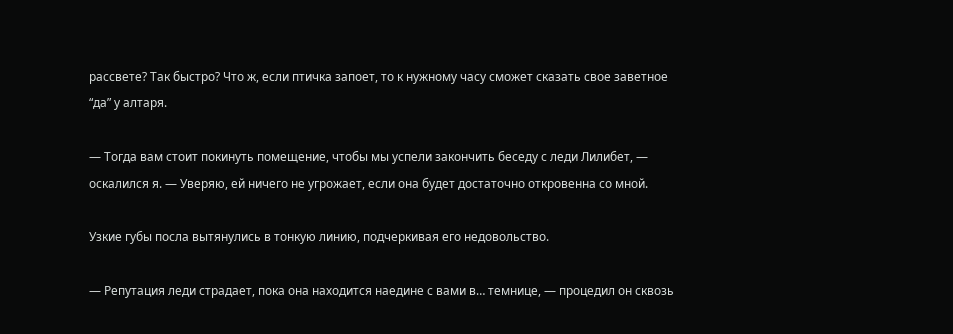рассвете? Так быстро? Что ж, если птичка запоет, то к нужному часу сможет сказать свое заветное “да” у алтаря.

— Тогда вам стоит покинуть помещение, чтобы мы успели закончить беседу с леди Лилибет, — оскалился я. — Уверяю, ей ничего не угрожает, если она будет достаточно откровенна со мной.

Узкие губы посла вытянулись в тонкую линию, подчеркивая его недовольство.

— Репутация леди страдает, пока она находится наедине с вами в… темнице, — процедил он сквозь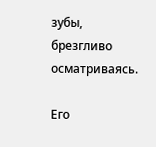зубы, брезгливо осматриваясь.

Его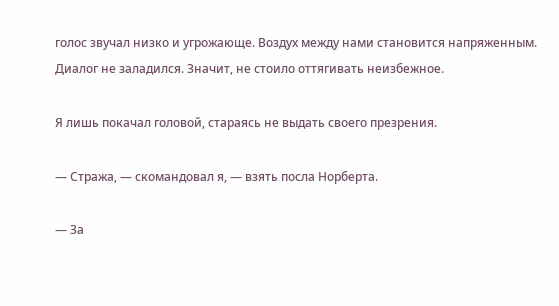голос звучал низко и угрожающе. Воздух между нами становится напряженным. Диалог не заладился. Значит, не стоило оттягивать неизбежное.

Я лишь покачал головой, стараясь не выдать своего презрения.

— Стража, — скомандовал я, — взять посла Норберта.

— За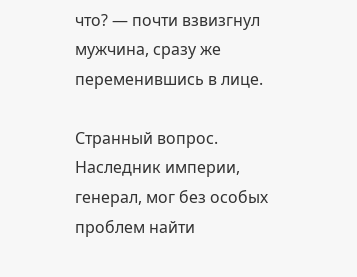что? — почти взвизгнул мужчина, сразу же переменившись в лице.

Странный вопрос. Наследник империи, генерал, мог без особых проблем найти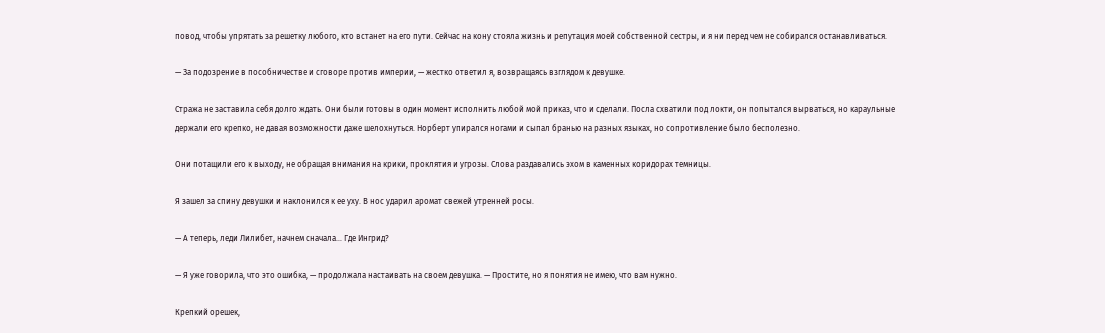повод, чтобы упрятать за решетку любого, кто встанет на его пути. Сейчас на кону стояла жизнь и репутация моей собственной сестры, и я ни перед чем не собирался останавливаться.

— За подозрение в пособничестве и сговоре против империи, — жестко ответил я, возвращаясь взглядом к девушке.

Стража не заставила себя долго ждать. Они были готовы в один момент исполнить любой мой приказ, что и сделали. Посла схватили под локти, он попытался вырваться, но караульные держали его крепко, не давая возможности даже шелохнуться. Норберт упирался ногами и сыпал бранью на разных языках, но сопротивление было бесполезно.

Они потащили его к выходу, не обращая внимания на крики, проклятия и угрозы. Слова раздавались эхом в каменных коридорах темницы.

Я зашел за спину девушки и наклонился к ее уху. В нос ударил аромат свежей утренней росы.

— А теперь, леди Лилибет, начнем сначала… Где Ингрид?

— Я уже говорила, что это ошибка, — продолжала настаивать на своем девушка. — Простите, но я понятия не имею, что вам нужно.

Крепкий орешек,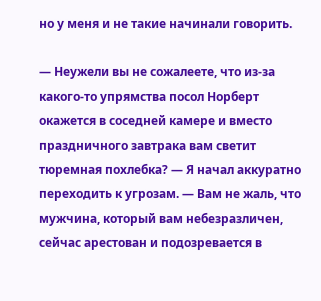но у меня и не такие начинали говорить.

— Неужели вы не сожалеете, что из-за какого-то упрямства посол Норберт окажется в соседней камере и вместо праздничного завтрака вам светит тюремная похлебка? — Я начал аккуратно переходить к угрозам. — Вам не жаль, что мужчина, который вам небезразличен, сейчас арестован и подозревается в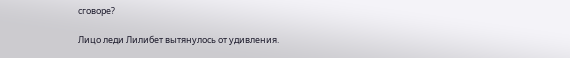сговоре?

Лицо леди Лилибет вытянулось от удивления.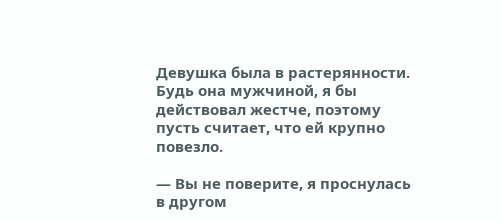Девушка была в растерянности. Будь она мужчиной, я бы действовал жестче, поэтому пусть считает, что ей крупно повезло.

— Вы не поверите, я проснулась в другом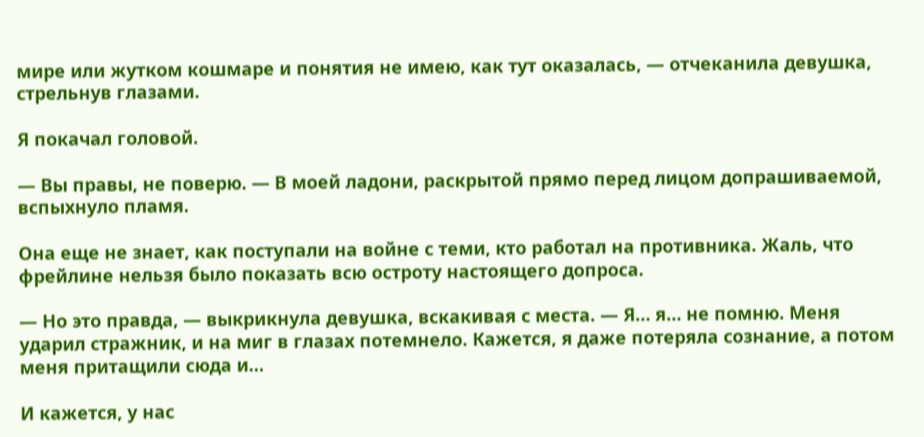мире или жутком кошмаре и понятия не имею, как тут оказалась, — отчеканила девушка, стрельнув глазами.

Я покачал головой.

— Вы правы, не поверю. — В моей ладони, раскрытой прямо перед лицом допрашиваемой, вспыхнуло пламя.

Она еще не знает, как поступали на войне с теми, кто работал на противника. Жаль, что фрейлине нельзя было показать всю остроту настоящего допроса.

— Но это правда, — выкрикнула девушка, вскакивая с места. — Я… я… не помню. Меня ударил стражник, и на миг в глазах потемнело. Кажется, я даже потеряла сознание, а потом меня притащили сюда и…

И кажется, у нас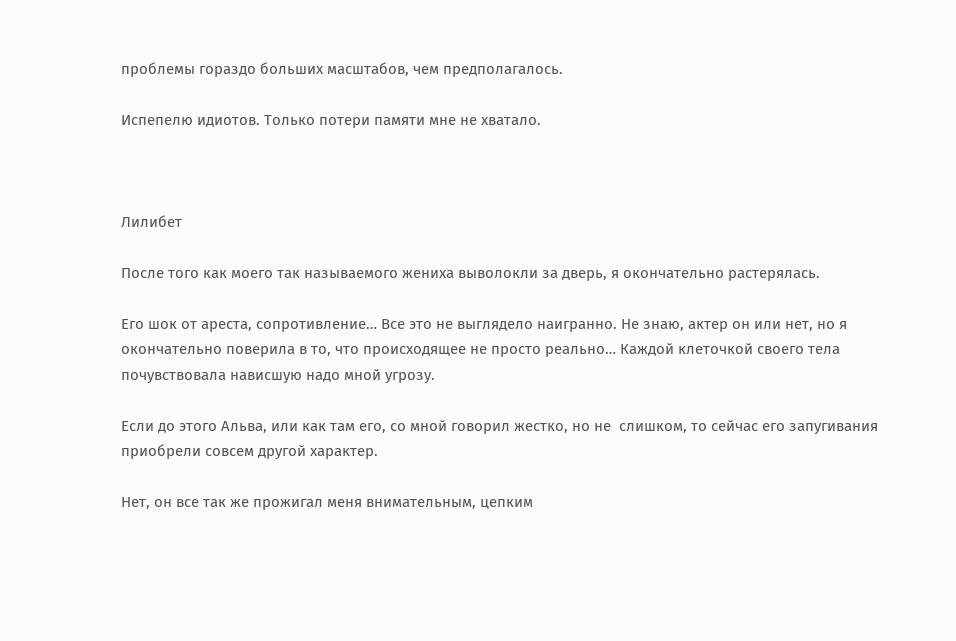проблемы гораздо больших масштабов, чем предполагалось.

Испепелю идиотов. Только потери памяти мне не хватало.



Лилибет

После того как моего так называемого жениха выволокли за дверь, я окончательно растерялась.

Его шок от ареста, сопротивление… Все это не выглядело наигранно. Не знаю, актер он или нет, но я окончательно поверила в то, что происходящее не просто реально… Каждой клеточкой своего тела почувствовала нависшую надо мной угрозу.

Если до этого Альва, или как там его, со мной говорил жестко, но не  слишком, то сейчас его запугивания приобрели совсем другой характер.

Нет, он все так же прожигал меня внимательным, цепким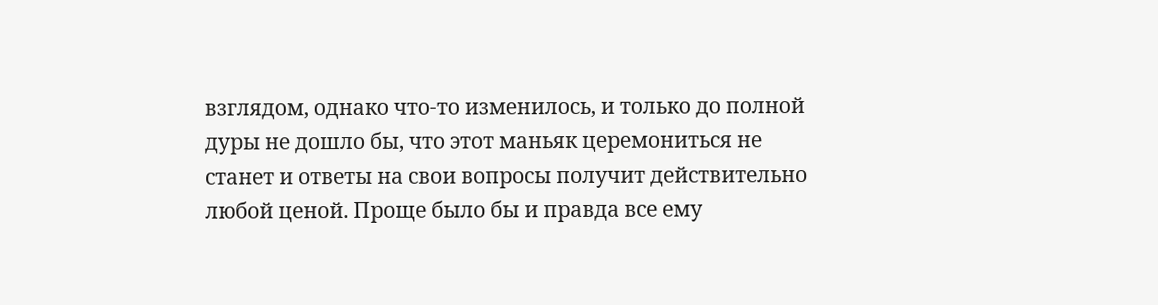взглядом, однако что-то изменилось, и только до полной дуры не дошло бы, что этот маньяк церемониться не станет и ответы на свои вопросы получит действительно любой ценой. Проще было бы и правда все ему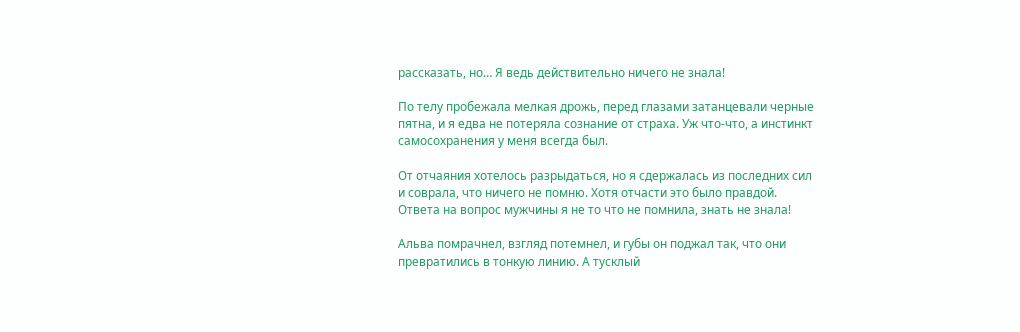рассказать, но… Я ведь действительно ничего не знала!

По телу пробежала мелкая дрожь, перед глазами затанцевали черные пятна, и я едва не потеряла сознание от страха. Уж что-что, а инстинкт самосохранения у меня всегда был.

От отчаяния хотелось разрыдаться, но я сдержалась из последних сил и соврала, что ничего не помню. Хотя отчасти это было правдой. Ответа на вопрос мужчины я не то что не помнила, знать не знала!

Альва помрачнел, взгляд потемнел, и губы он поджал так, что они превратились в тонкую линию. А тусклый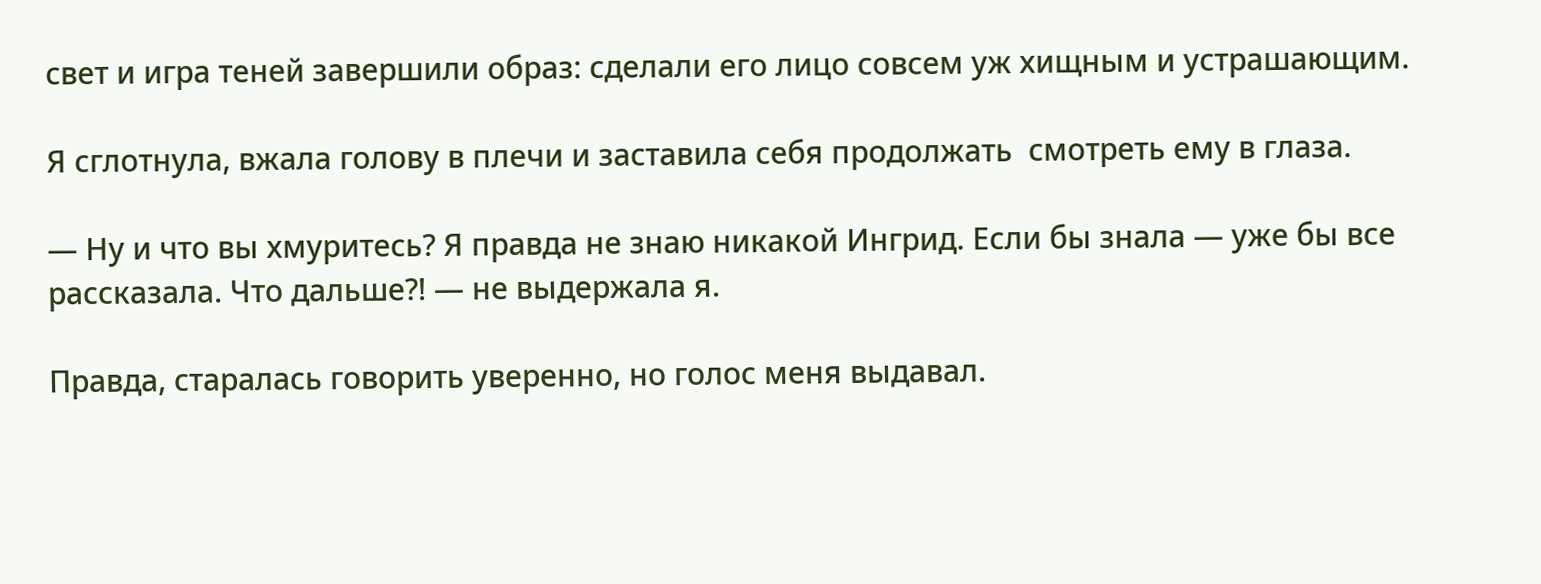свет и игра теней завершили образ: сделали его лицо совсем уж хищным и устрашающим.

Я сглотнула, вжала голову в плечи и заставила себя продолжать  смотреть ему в глаза.

— Ну и что вы хмуритесь? Я правда не знаю никакой Ингрид. Если бы знала — уже бы все рассказала. Что дальше?! — не выдержала я.

Правда, старалась говорить уверенно, но голос меня выдавал.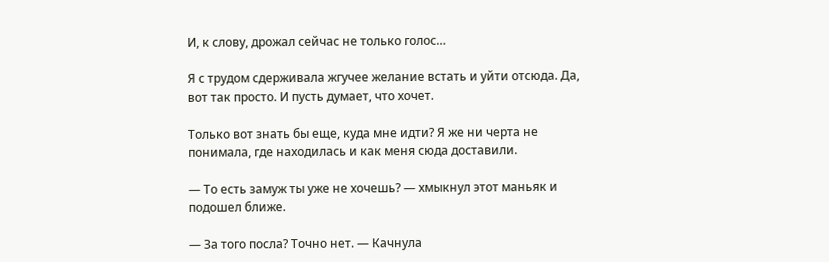И, к слову, дрожал сейчас не только голос…

Я с трудом сдерживала жгучее желание встать и уйти отсюда. Да, вот так просто. И пусть думает, что хочет.

Только вот знать бы еще, куда мне идти? Я же ни черта не понимала, где находилась и как меня сюда доставили.

— То есть замуж ты уже не хочешь? — хмыкнул этот маньяк и подошел ближе.

— За того посла? Точно нет. — Качнула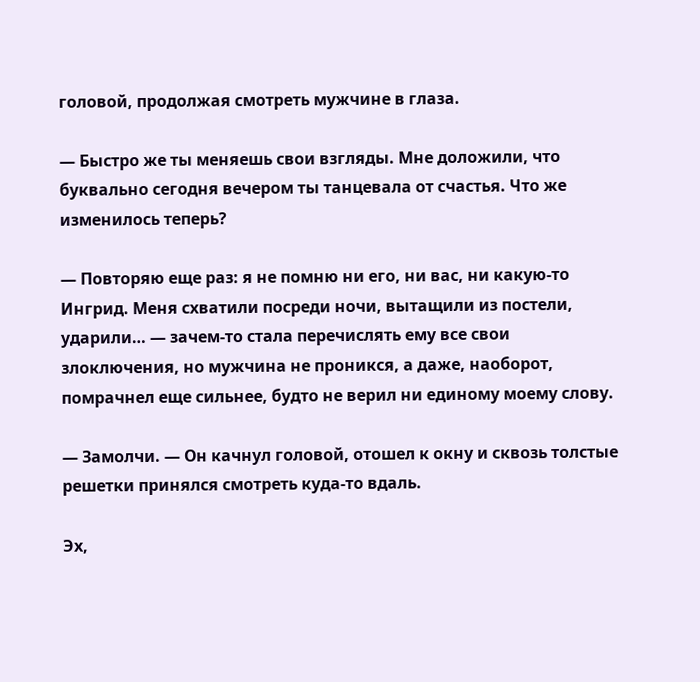головой, продолжая смотреть мужчине в глаза.

— Быстро же ты меняешь свои взгляды. Мне доложили, что буквально сегодня вечером ты танцевала от счастья. Что же изменилось теперь?

— Повторяю еще раз: я не помню ни его, ни вас, ни какую-то Ингрид. Меня схватили посреди ночи, вытащили из постели, ударили… — зачем-то стала перечислять ему все свои злоключения, но мужчина не проникся, а даже, наоборот, помрачнел еще сильнее, будто не верил ни единому моему слову.

— Замолчи. — Он качнул головой, отошел к окну и сквозь толстые решетки принялся смотреть куда-то вдаль.

Эх,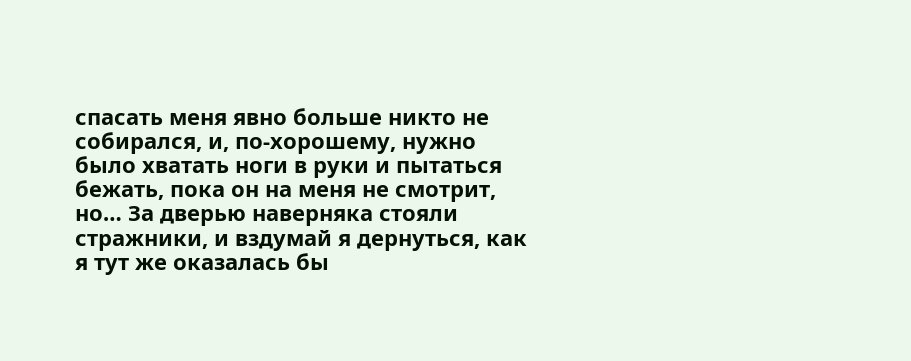спасать меня явно больше никто не собирался, и, по-хорошему, нужно было хватать ноги в руки и пытаться бежать, пока он на меня не смотрит, но… За дверью наверняка стояли стражники, и вздумай я дернуться, как я тут же оказалась бы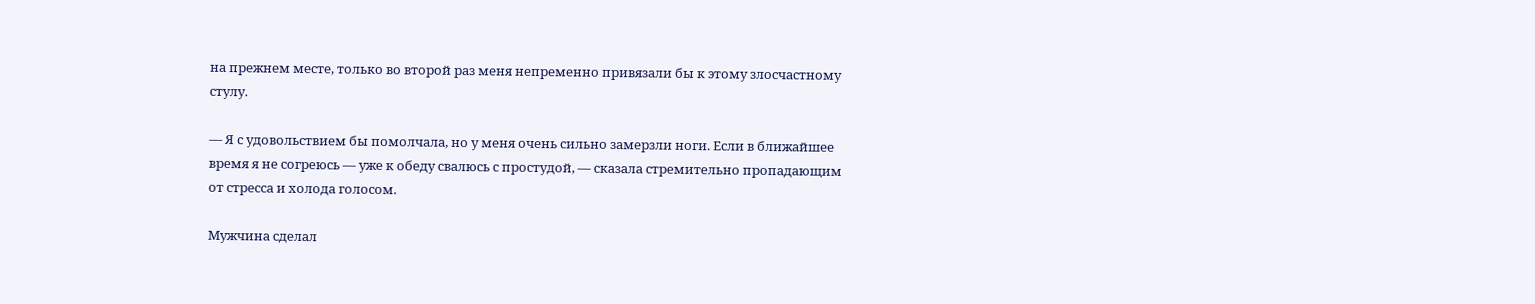на прежнем месте, только во второй раз меня непременно привязали бы к этому злосчастному стулу.

— Я с удовольствием бы помолчала, но у меня очень сильно замерзли ноги. Если в ближайшее время я не согреюсь — уже к обеду свалюсь с простудой, — сказала стремительно пропадающим от стресса и холода голосом.

Мужчина сделал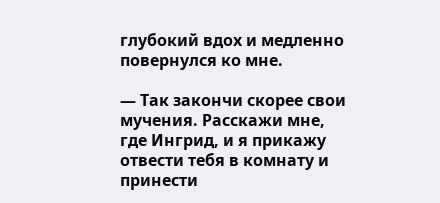глубокий вдох и медленно повернулся ко мне.

— Так закончи скорее свои мучения. Расскажи мне, где Ингрид, и я прикажу отвести тебя в комнату и принести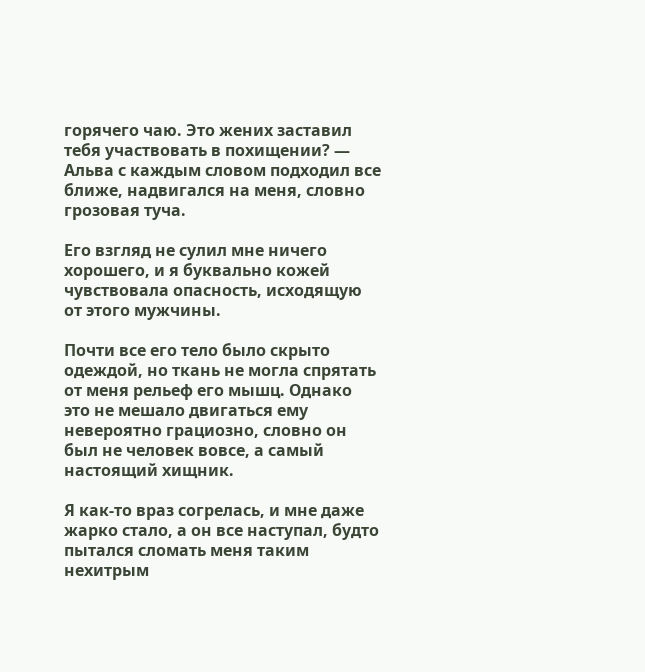горячего чаю. Это жених заставил тебя участвовать в похищении? — Альва с каждым словом подходил все ближе, надвигался на меня, словно грозовая туча.

Его взгляд не сулил мне ничего хорошего, и я буквально кожей чувствовала опасность, исходящую от этого мужчины.

Почти все его тело было скрыто одеждой, но ткань не могла спрятать от меня рельеф его мышц. Однако это не мешало двигаться ему невероятно грациозно, словно он был не человек вовсе, а самый настоящий хищник.

Я как-то враз согрелась, и мне даже жарко стало, а он все наступал, будто пытался сломать меня таким нехитрым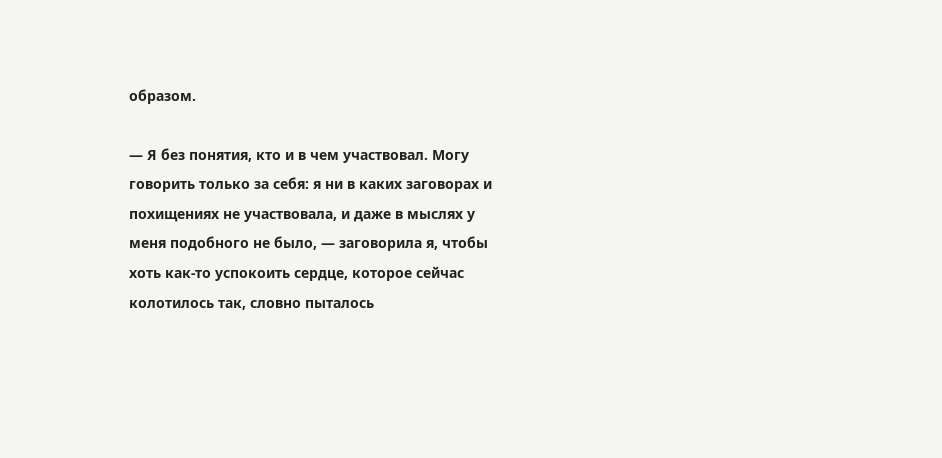образом.

— Я без понятия, кто и в чем участвовал. Могу говорить только за себя: я ни в каких заговорах и похищениях не участвовала, и даже в мыслях у меня подобного не было, — заговорила я, чтобы хоть как-то успокоить сердце, которое сейчас колотилось так, словно пыталось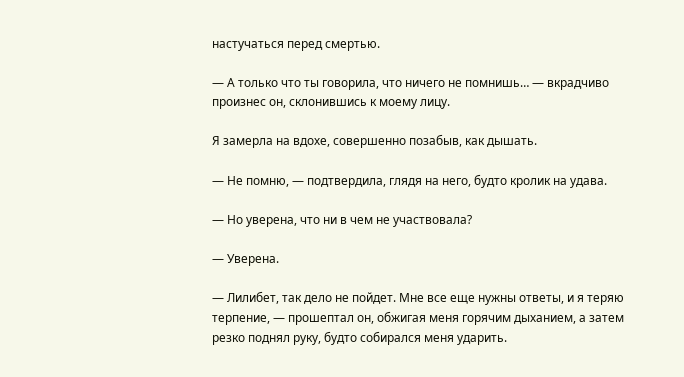настучаться перед смертью.

— А только что ты говорила, что ничего не помнишь… — вкрадчиво произнес он, склонившись к моему лицу.

Я замерла на вдохе, совершенно позабыв, как дышать.

— Не помню, — подтвердила, глядя на него, будто кролик на удава.

— Но уверена, что ни в чем не участвовала?

— Уверена.

— Лилибет, так дело не пойдет. Мне все еще нужны ответы, и я теряю терпение, — прошептал он, обжигая меня горячим дыханием, а затем резко поднял руку, будто собирался меня ударить.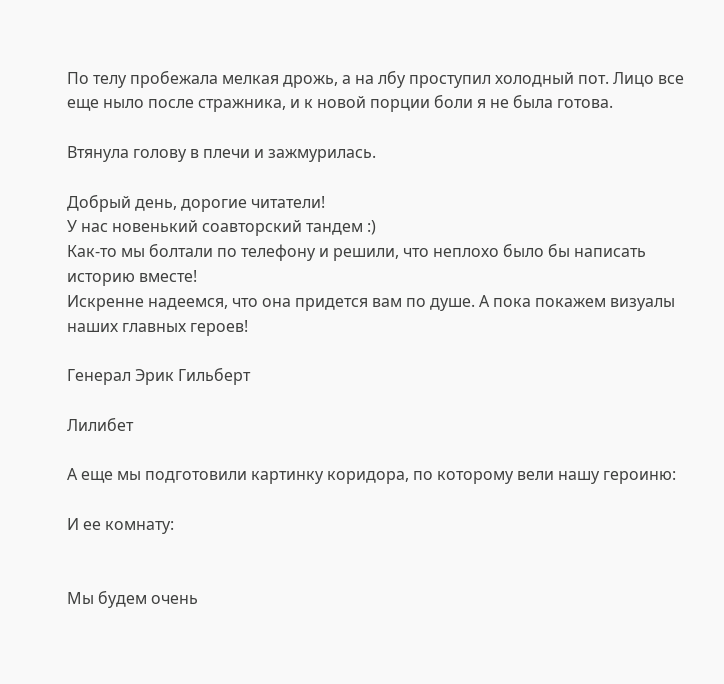По телу пробежала мелкая дрожь, а на лбу проступил холодный пот. Лицо все еще ныло после стражника, и к новой порции боли я не была готова.

Втянула голову в плечи и зажмурилась.

Добрый день, дорогие читатели!
У нас новенький соавторский тандем :)
Как-то мы болтали по телефону и решили, что неплохо было бы написать историю вместе!
Искренне надеемся, что она придется вам по душе. А пока покажем визуалы наших главных героев!

Генерал Эрик Гильберт

Лилибет

А еще мы подготовили картинку коридора, по которому вели нашу героиню:

И ее комнату:


Мы будем очень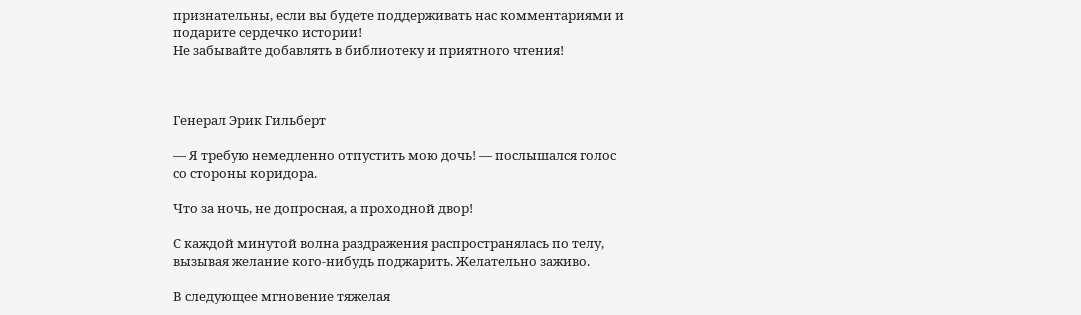признательны, если вы будете поддерживать нас комментариями и подарите сердечко истории!
Не забывайте добавлять в библиотеку и приятного чтения!



Генерал Эрик Гильберт

— Я требую немедленно отпустить мою дочь! — послышался голос со стороны коридора.

Что за ночь, не допросная, а проходной двор!

С каждой минутой волна раздражения распространялась по телу, вызывая желание кого-нибудь поджарить. Желательно заживо.

В следующее мгновение тяжелая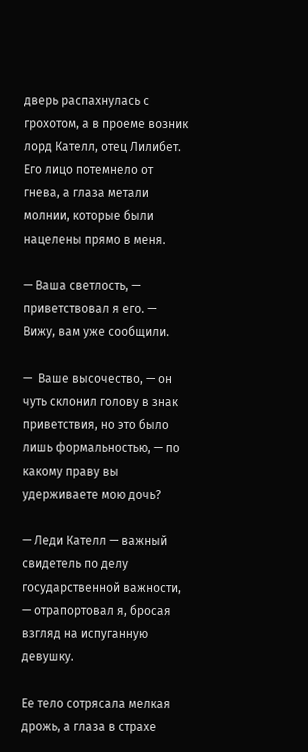дверь распахнулась с грохотом, а в проеме возник лорд Кателл, отец Лилибет. Его лицо потемнело от гнева, а глаза метали молнии, которые были нацелены прямо в меня.

— Ваша светлость, — приветствовал я его. — Вижу, вам уже сообщили.

—  Ваше высочество, — он чуть склонил голову в знак приветствия, но это было лишь формальностью, — по какому праву вы удерживаете мою дочь?

— Леди Кателл — важный свидетель по делу государственной важности, — отрапортовал я, бросая взгляд на испуганную девушку.

Ее тело сотрясала мелкая дрожь, а глаза в страхе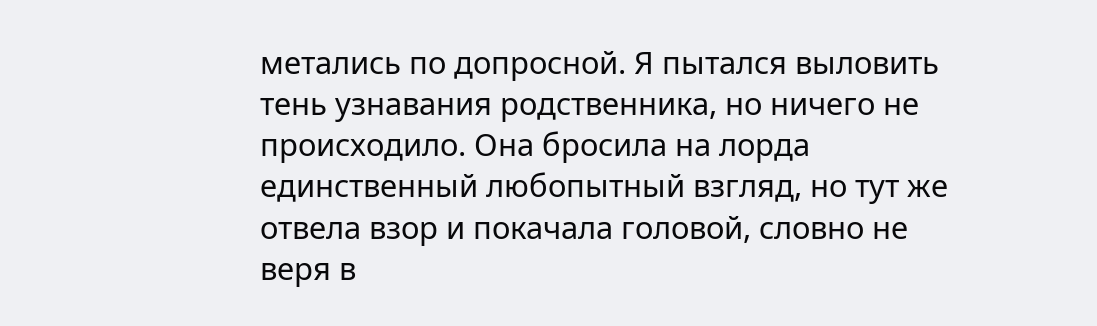метались по допросной. Я пытался выловить тень узнавания родственника, но ничего не происходило. Она бросила на лорда единственный любопытный взгляд, но тут же отвела взор и покачала головой, словно не веря в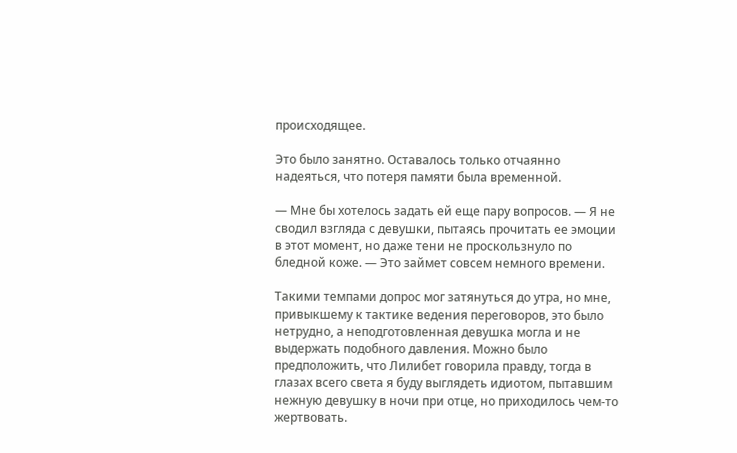происходящее.

Это было занятно. Оставалось только отчаянно надеяться, что потеря памяти была временной.

— Мне бы хотелось задать ей еще пару вопросов. — Я не сводил взгляда с девушки, пытаясь прочитать ее эмоции в этот момент, но даже тени не проскользнуло по бледной коже. — Это займет совсем немного времени.

Такими темпами допрос мог затянуться до утра, но мне, привыкшему к тактике ведения переговоров, это было нетрудно, а неподготовленная девушка могла и не выдержать подобного давления. Можно было предположить, что Лилибет говорила правду, тогда в глазах всего света я буду выглядеть идиотом, пытавшим нежную девушку в ночи при отце, но приходилось чем-то жертвовать.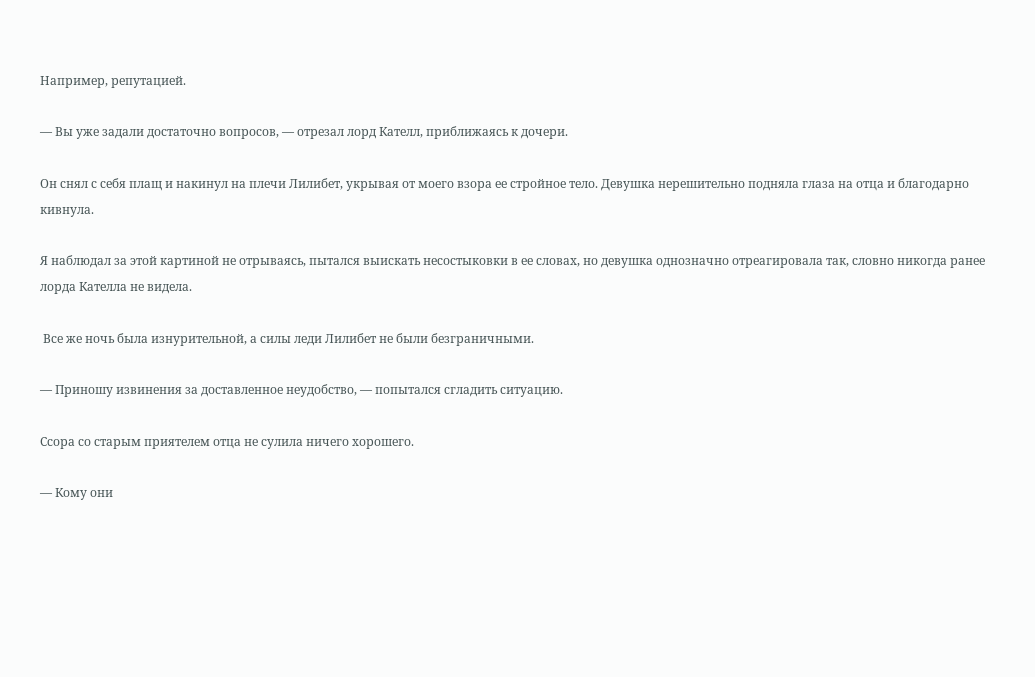Например, репутацией.

— Вы уже задали достаточно вопросов, — отрезал лорд Кателл, приближаясь к дочери.

Он снял с себя плащ и накинул на плечи Лилибет, укрывая от моего взора ее стройное тело. Девушка нерешительно подняла глаза на отца и благодарно кивнула.

Я наблюдал за этой картиной не отрываясь, пытался выискать несостыковки в ее словах, но девушка однозначно отреагировала так, словно никогда ранее лорда Кателла не видела.

 Все же ночь была изнурительной, а силы леди Лилибет не были безграничными.

— Приношу извинения за доставленное неудобство, — попытался сгладить ситуацию.

Ссора со старым приятелем отца не сулила ничего хорошего.

— Кому они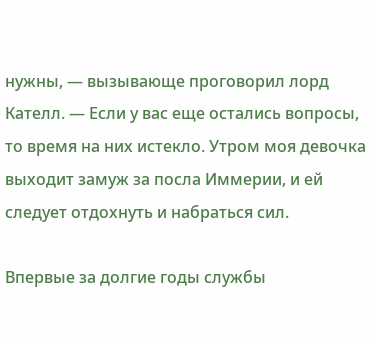нужны, — вызывающе проговорил лорд Кателл. — Если у вас еще остались вопросы, то время на них истекло. Утром моя девочка выходит замуж за посла Иммерии, и ей следует отдохнуть и набраться сил.

Впервые за долгие годы службы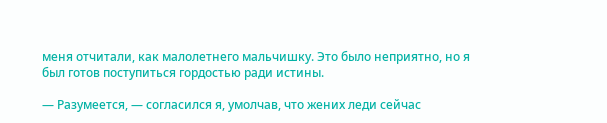меня отчитали, как малолетнего мальчишку. Это было неприятно, но я был готов поступиться гордостью ради истины.

— Разумеется, — согласился я, умолчав, что жених леди сейчас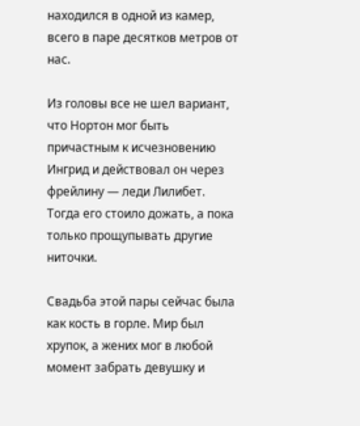находился в одной из камер, всего в паре десятков метров от нас.

Из головы все не шел вариант, что Нортон мог быть причастным к исчезновению Ингрид и действовал он через фрейлину — леди Лилибет. Тогда его стоило дожать, а пока только прощупывать другие ниточки.

Свадьба этой пары сейчас была как кость в горле. Мир был хрупок, а жених мог в любой момент забрать девушку и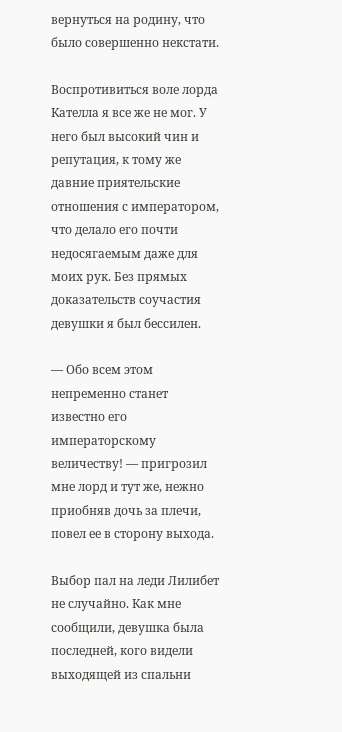вернуться на родину, что было совершенно некстати.

Воспротивиться воле лорда Кателла я все же не мог. У него был высокий чин и репутация, к тому же давние приятельские отношения с императором, что делало его почти недосягаемым даже для моих рук. Без прямых доказательств соучастия девушки я был бессилен.

— Обо всем этом непременно станет известно его императорскому величеству! — пригрозил мне лорд и тут же, нежно приобняв дочь за плечи, повел ее в сторону выхода.

Выбор пал на леди Лилибет не случайно. Как мне сообщили, девушка была последней, кого видели выходящей из спальни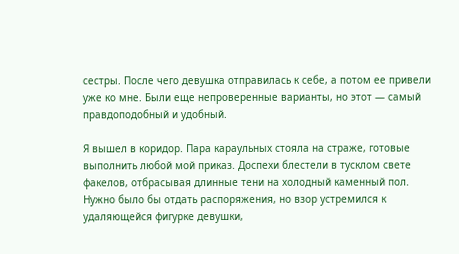сестры. После чего девушка отправилась к себе, а потом ее привели уже ко мне. Были еще непроверенные варианты, но этот — самый правдоподобный и удобный.

Я вышел в коридор. Пара караульных стояла на страже, готовые выполнить любой мой приказ. Доспехи блестели в тусклом свете факелов, отбрасывая длинные тени на холодный каменный пол. Нужно было бы отдать распоряжения, но взор устремился к удаляющейся фигурке девушки,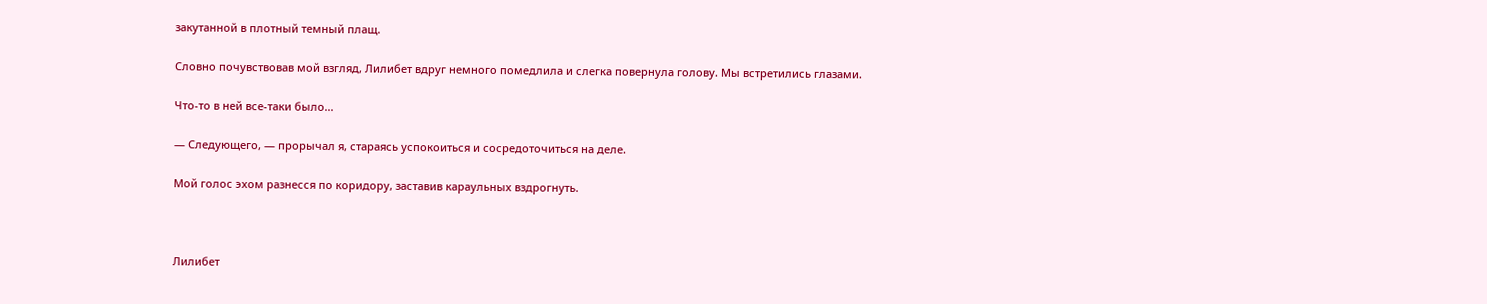закутанной в плотный темный плащ.

Словно почувствовав мой взгляд, Лилибет вдруг немного помедлила и слегка повернула голову. Мы встретились глазами.

Что-то в ней все-таки было...

— Следующего, — прорычал я, стараясь успокоиться и сосредоточиться на деле.

Мой голос эхом разнесся по коридору, заставив караульных вздрогнуть.



Лилибет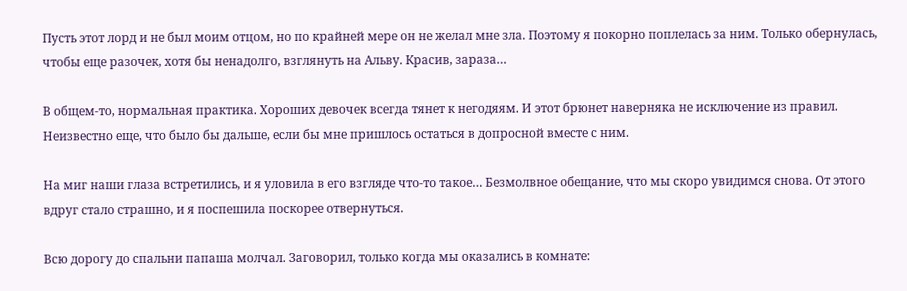Пусть этот лорд и не был моим отцом, но по крайней мере он не желал мне зла. Поэтому я покорно поплелась за ним. Только обернулась, чтобы еще разочек, хотя бы ненадолго, взглянуть на Альву. Красив, зараза…

В общем-то, нормальная практика. Хороших девочек всегда тянет к негодяям. И этот брюнет наверняка не исключение из правил. Неизвестно еще, что было бы дальше, если бы мне пришлось остаться в допросной вместе с ним.

На миг наши глаза встретились, и я уловила в его взгляде что-то такое… Безмолвное обещание, что мы скоро увидимся снова. От этого вдруг стало страшно, и я поспешила поскорее отвернуться.

Всю дорогу до спальни папаша молчал. Заговорил, только когда мы оказались в комнате: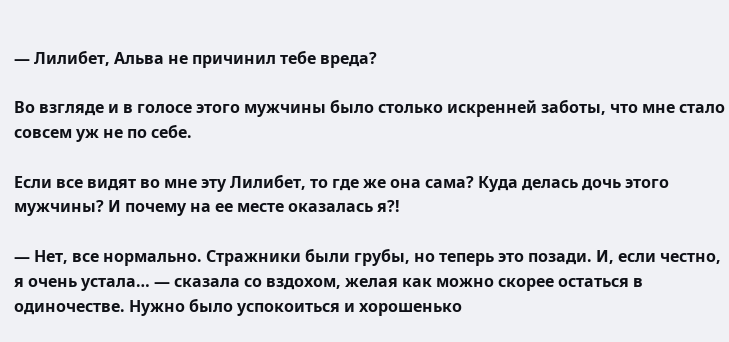— Лилибет, Альва не причинил тебе вреда?

Во взгляде и в голосе этого мужчины было столько искренней заботы, что мне стало совсем уж не по себе.

Если все видят во мне эту Лилибет, то где же она сама? Куда делась дочь этого мужчины? И почему на ее месте оказалась я?!

— Нет, все нормально. Стражники были грубы, но теперь это позади. И, если честно, я очень устала… — сказала со вздохом, желая как можно скорее остаться в одиночестве. Нужно было успокоиться и хорошенько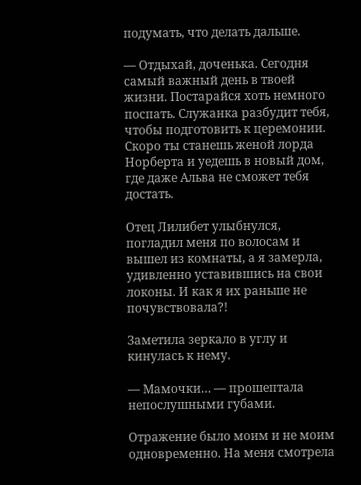подумать, что делать дальше.

— Отдыхай, доченька. Сегодня самый важный день в твоей жизни. Постарайся хоть немного поспать. Служанка разбудит тебя, чтобы подготовить к церемонии. Скоро ты станешь женой лорда Норберта и уедешь в новый дом, где даже Альва не сможет тебя достать.

Отец Лилибет улыбнулся, погладил меня по волосам и вышел из комнаты, а я замерла, удивленно уставившись на свои локоны. И как я их раньше не почувствовала?!

Заметила зеркало в углу и кинулась к нему.

— Мамочки… — прошептала непослушными губами.

Отражение было моим и не моим одновременно. На меня смотрела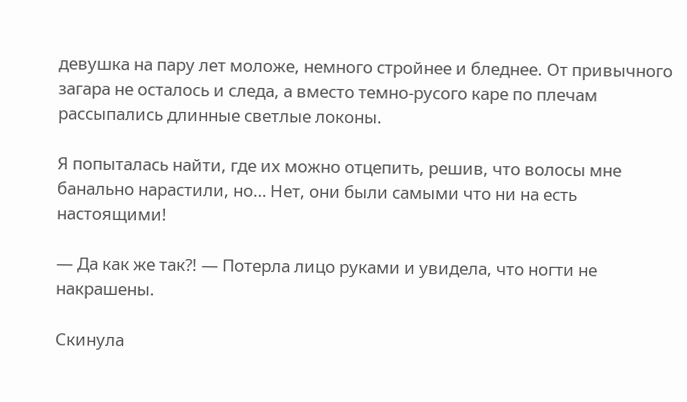девушка на пару лет моложе, немного стройнее и бледнее. От привычного загара не осталось и следа, а вместо темно-русого каре по плечам рассыпались длинные светлые локоны.

Я попыталась найти, где их можно отцепить, решив, что волосы мне банально нарастили, но… Нет, они были самыми что ни на есть настоящими!

— Да как же так?! — Потерла лицо руками и увидела, что ногти не накрашены.

Скинула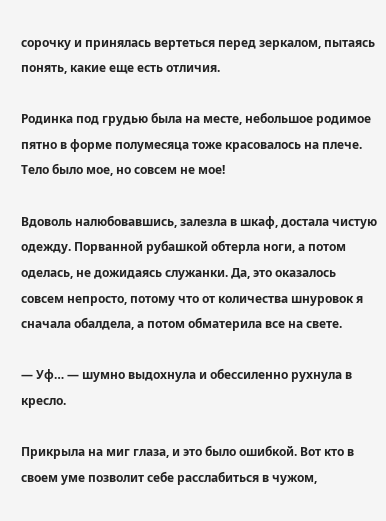сорочку и принялась вертеться перед зеркалом, пытаясь понять, какие еще есть отличия.

Родинка под грудью была на месте, небольшое родимое пятно в форме полумесяца тоже красовалось на плече. Тело было мое, но совсем не мое!

Вдоволь налюбовавшись, залезла в шкаф, достала чистую одежду. Порванной рубашкой обтерла ноги, а потом оделась, не дожидаясь служанки. Да, это оказалось совсем непросто, потому что от количества шнуровок я сначала обалдела, а потом обматерила все на свете.

— Уф… — шумно выдохнула и обессиленно рухнула в кресло.

Прикрыла на миг глаза, и это было ошибкой. Вот кто в своем уме позволит себе расслабиться в чужом,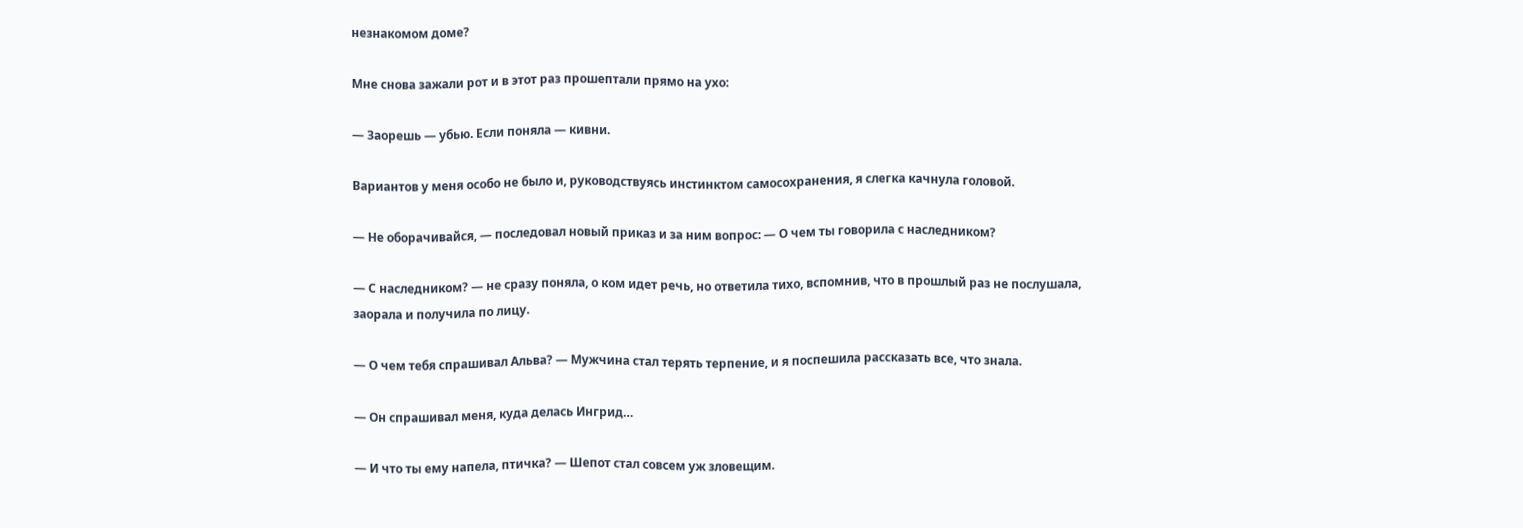незнакомом доме?

Мне снова зажали рот и в этот раз прошептали прямо на ухо:

— Заорешь — убью. Если поняла — кивни.

Вариантов у меня особо не было и, руководствуясь инстинктом самосохранения, я слегка качнула головой.

— Не оборачивайся, — последовал новый приказ и за ним вопрос: — О чем ты говорила с наследником?

— С наследником? — не сразу поняла, о ком идет речь, но ответила тихо, вспомнив, что в прошлый раз не послушала, заорала и получила по лицу.

— О чем тебя спрашивал Альва? — Мужчина стал терять терпение, и я поспешила рассказать все, что знала.

— Он спрашивал меня, куда делась Ингрид…

— И что ты ему напела, птичка? — Шепот стал совсем уж зловещим.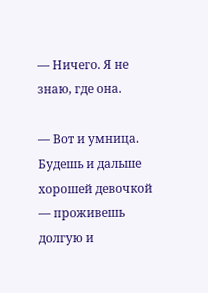— Ничего. Я не знаю, где она.

— Вот и умница. Будешь и дальше хорошей девочкой — проживешь долгую и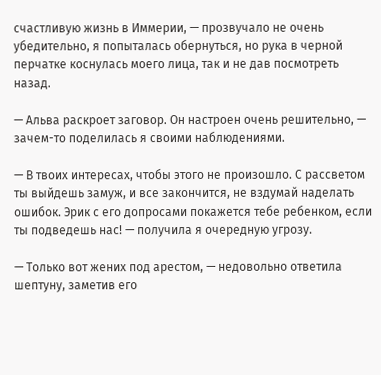счастливую жизнь в Иммерии, — прозвучало не очень убедительно, я попыталась обернуться, но рука в черной перчатке коснулась моего лица, так и не дав посмотреть назад.

— Альва раскроет заговор. Он настроен очень решительно, — зачем-то поделилась я своими наблюдениями.

— В твоих интересах, чтобы этого не произошло. С рассветом ты выйдешь замуж, и все закончится, не вздумай наделать ошибок. Эрик с его допросами покажется тебе ребенком, если ты подведешь нас! — получила я очередную угрозу.

— Только вот жених под арестом, — недовольно ответила шептуну, заметив его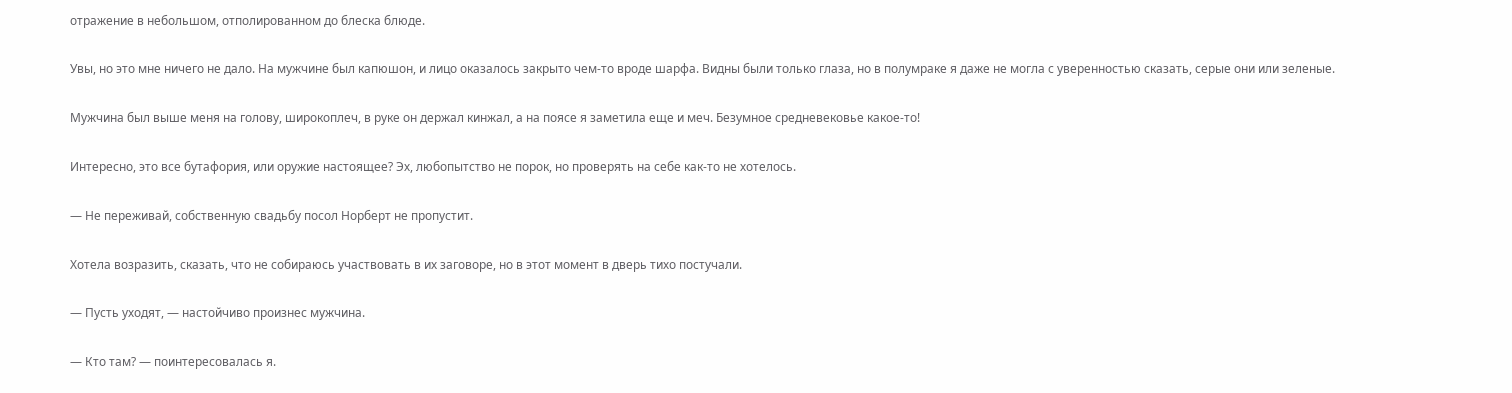отражение в небольшом, отполированном до блеска блюде.

Увы, но это мне ничего не дало. На мужчине был капюшон, и лицо оказалось закрыто чем-то вроде шарфа. Видны были только глаза, но в полумраке я даже не могла с уверенностью сказать, серые они или зеленые.

Мужчина был выше меня на голову, широкоплеч, в руке он держал кинжал, а на поясе я заметила еще и меч. Безумное средневековье какое-то!

Интересно, это все бутафория, или оружие настоящее? Эх, любопытство не порок, но проверять на себе как-то не хотелось.

— Не переживай, собственную свадьбу посол Норберт не пропустит.

Хотела возразить, сказать, что не собираюсь участвовать в их заговоре, но в этот момент в дверь тихо постучали.

— Пусть уходят, — настойчиво произнес мужчина.

— Кто там? — поинтересовалась я.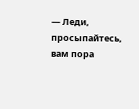— Леди, просыпайтесь, вам пора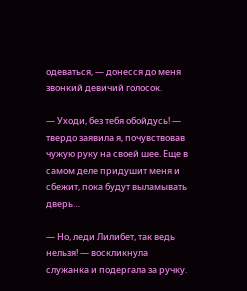одеваться, — донесся до меня звонкий девичий голосок.

— Уходи, без тебя обойдусь! — твердо заявила я, почувствовав чужую руку на своей шее. Еще в самом деле придушит меня и сбежит, пока будут выламывать дверь…

— Но, леди Лилибет, так ведь нельзя! — воскликнула служанка и подергала за ручку.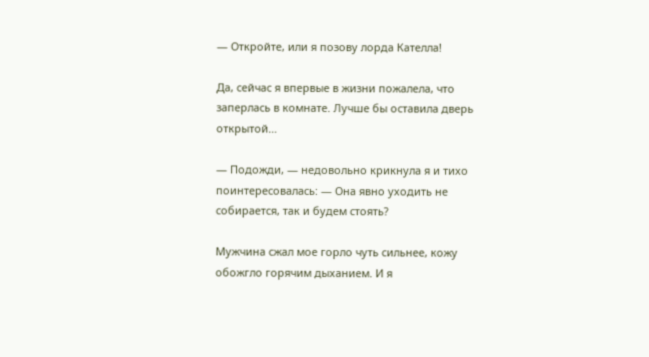— Откройте, или я позову лорда Кателла!

Да, сейчас я впервые в жизни пожалела, что заперлась в комнате. Лучше бы оставила дверь открытой…

— Подожди, — недовольно крикнула я и тихо поинтересовалась: — Она явно уходить не собирается, так и будем стоять?

Мужчина сжал мое горло чуть сильнее, кожу обожгло горячим дыханием. И я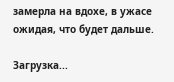замерла на вдохе, в ужасе ожидая, что будет дальше.

Загрузка...